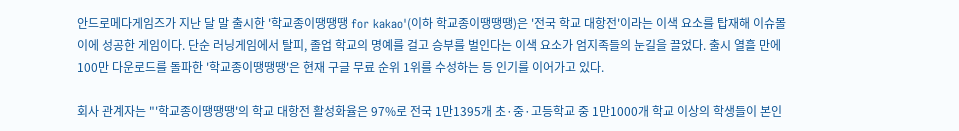안드로메다게임즈가 지난 달 말 출시한 '학교종이땡땡땡 for kakao'(이하 학교종이땡땡땡)은 '전국 학교 대항전'이라는 이색 요소를 탑재해 이슈몰이에 성공한 게임이다. 단순 러닝게임에서 탈피, 졸업 학교의 명예를 걸고 승부를 벌인다는 이색 요소가 엄지족들의 눈길을 끌었다. 출시 열흘 만에 100만 다운로드를 돌파한 '학교종이땡땡땡'은 현재 구글 무료 순위 1위를 수성하는 등 인기를 이어가고 있다.

회사 관계자는 "'학교종이땡땡땡'의 학교 대항전 활성화율은 97%로 전국 1만1395개 초·중·고등학교 중 1만1000개 학교 이상의 학생들이 본인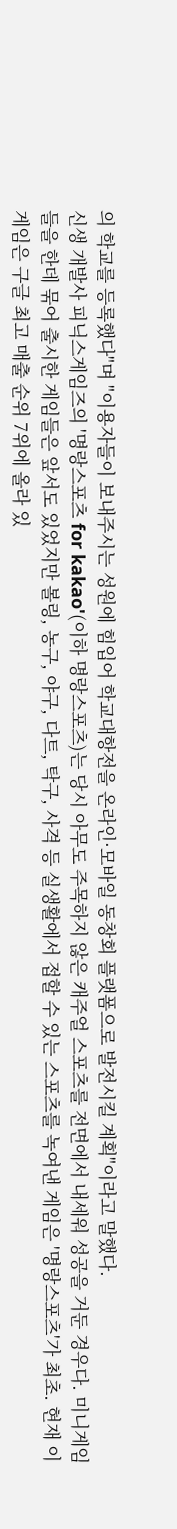의 학교를 등록했다"며 "이용자들이 보내주시는 성원에 힘입어 학교대항전을 온라인·모바일 동창회 플랫폼으로 발전시킬 계획"이라고 말했다.
신생 개발사 피닉스게임즈의 '명랑스포츠 for kakao'(이하 명랑스포츠)는 당시 아무도 주목하지 않은 캐주얼 스포츠를 전면에서 내세워 성공을 거둔 경우다. 미니게임들을 한데 묶어 출시한 게임들은 앞서도 있었지만 볼링, 농구, 야구, 다트, 탁구, 사격 등 실생활에서 접할 수 있는 스포츠를 녹여낸 게임은 '명랑스포츠'가 최초. 현재 이 게임은 구글 최고 매출 순위 7위에 올라 있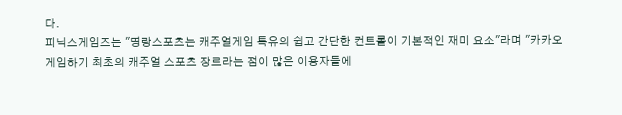다.
피닉스게임즈는 "명랑스포츠는 캐주얼게임 특유의 쉽고 간단한 컨트롤이 기본적인 재미 요소"라며 "카카오 게임하기 최초의 캐주얼 스포츠 장르라는 점이 많은 이용자들에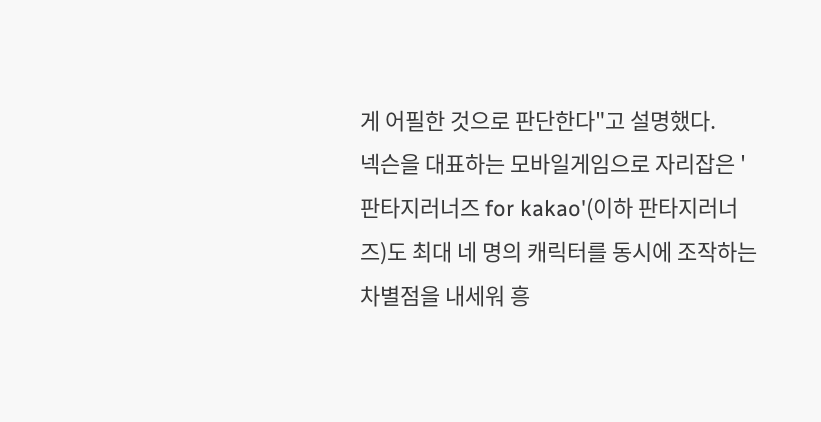게 어필한 것으로 판단한다"고 설명했다.
넥슨을 대표하는 모바일게임으로 자리잡은 '판타지러너즈 for kakao'(이하 판타지러너즈)도 최대 네 명의 캐릭터를 동시에 조작하는 차별점을 내세워 흥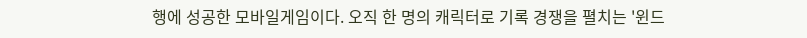행에 성공한 모바일게임이다. 오직 한 명의 캐릭터로 기록 경쟁을 펼치는 '윈드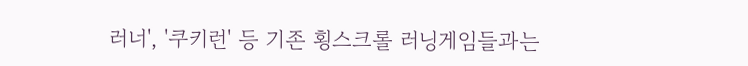러너', '쿠키런' 등 기존 횡스크롤 러닝게임들과는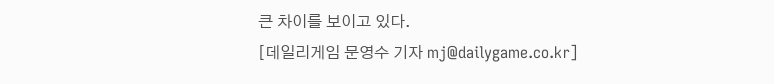큰 차이를 보이고 있다.
[데일리게임 문영수 기자 mj@dailygame.co.kr]